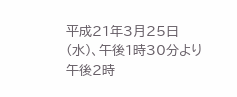平成21年3月25日(水)、午後1時30分より午後2時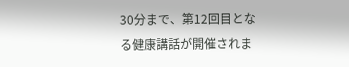30分まで、第12回目となる健康講話が開催されま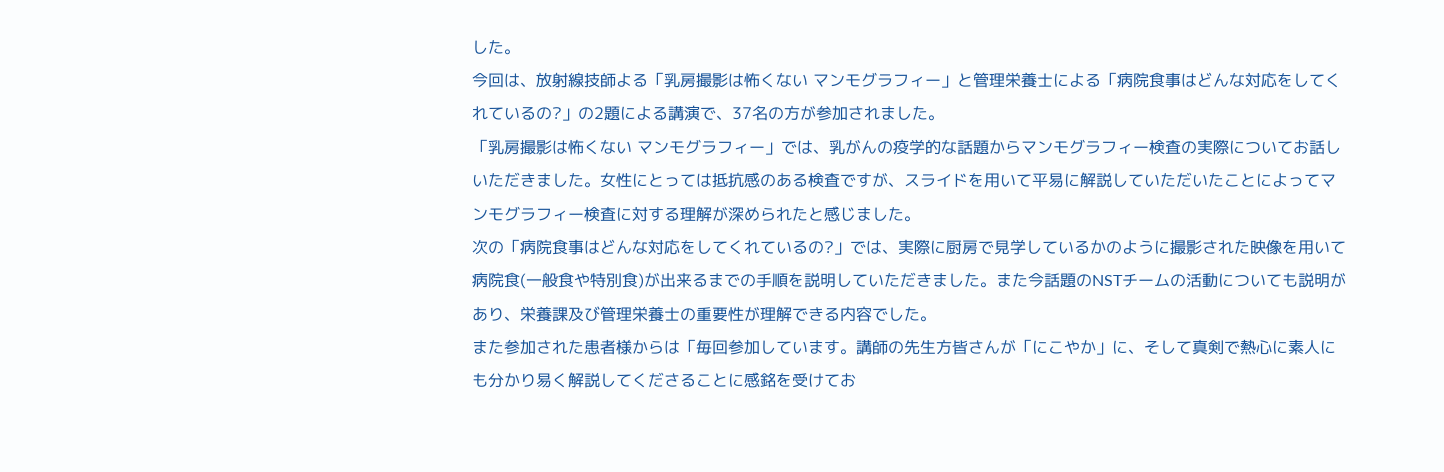した。
今回は、放射線技師よる「乳房撮影は怖くない マンモグラフィー」と管理栄養士による「病院食事はどんな対応をしてくれているの?」の2題による講演で、37名の方が参加されました。
「乳房撮影は怖くない マンモグラフィー」では、乳がんの疫学的な話題からマンモグラフィー検査の実際についてお話しいただきました。女性にとっては抵抗感のある検査ですが、スライドを用いて平易に解説していただいたことによってマンモグラフィー検査に対する理解が深められたと感じました。
次の「病院食事はどんな対応をしてくれているの?」では、実際に厨房で見学しているかのように撮影された映像を用いて病院食(一般食や特別食)が出来るまでの手順を説明していただきました。また今話題のNSTチームの活動についても説明があり、栄養課及び管理栄養士の重要性が理解できる内容でした。
また参加された患者様からは「毎回参加しています。講師の先生方皆さんが「にこやか」に、そして真剣で熱心に素人にも分かり易く解説してくださることに感銘を受けてお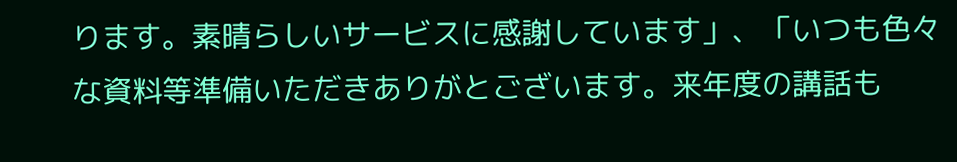ります。素晴らしいサービスに感謝しています」、「いつも色々な資料等準備いただきありがとございます。来年度の講話も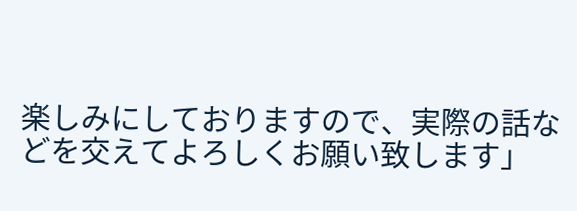楽しみにしておりますので、実際の話などを交えてよろしくお願い致します」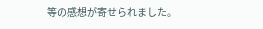等の感想が寄せられました。